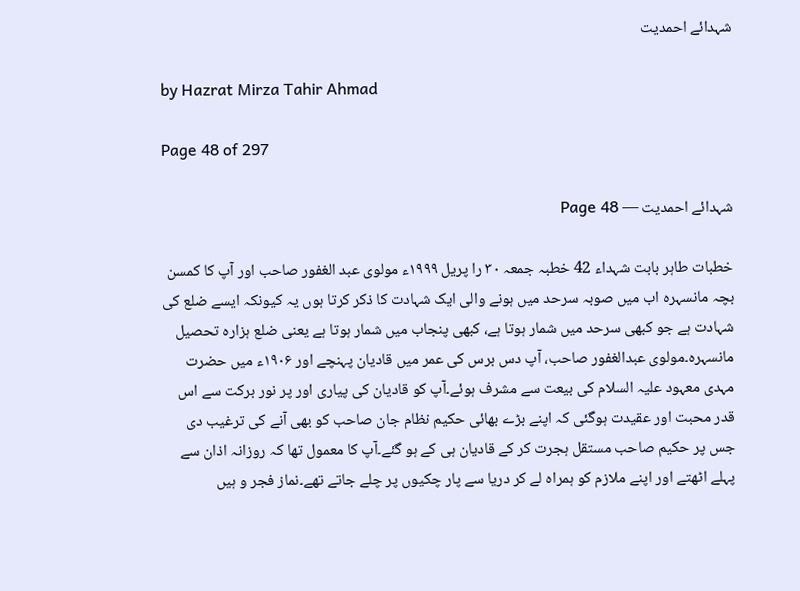شہدائے احمدیت

by Hazrat Mirza Tahir Ahmad

Page 48 of 297

شہدائے احمدیت — Page 48

خطبات طاہر بابت شہداء 42 خطبہ جمعہ ۳۰ را پریل ۱۹۹۹ء مولوی عبد الغفور صاحب اور آپ کا کمسن بچہ مانسہرہ اب میں صوبہ سرحد میں ہونے والی ایک شہادت کا ذکر کرتا ہوں یہ کیونکہ ایسے ضلع کی شہادت ہے جو کبھی سرحد میں شمار ہوتا ہے، کبھی پنجاب میں شمار ہوتا ہے یعنی ضلع ہزارہ تحصیل مانسہرہ۔مولوی عبدالغفور صاحب، آپ دس برس کی عمر میں قادیان پہنچے اور ۱۹۰۶ء میں حضرت مہدی معہود علیہ السلام کی بیعت سے مشرف ہوئے۔آپ کو قادیان کی پیاری اور پر نور برکت سے اس قدر محبت اور عقیدت ہوگئی کہ اپنے بڑے بھائی حکیم نظام جان صاحب کو بھی آنے کی ترغیب دی جس پر حکیم صاحب مستقل ہجرت کر کے قادیان ہی کے ہو گئے۔آپ کا معمول تھا کہ روزانہ اذان سے پہلے اٹھتے اور اپنے ملازم کو ہمراہ لے کر دریا سے پار چکیوں پر چلے جاتے تھے۔نماز فجر و ہیں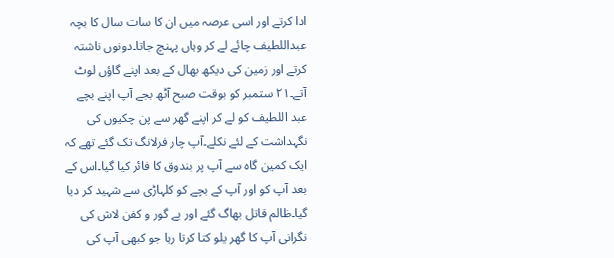ادا کرتے اور اسی عرصہ میں ان کا سات سال کا بچہ عبداللطیف چائے لے کر وہاں پہنچ جاتا۔دونوں ناشتہ کرتے اور زمین کی دیکھ بھال کے بعد اپنے گاؤں لوٹ آتے۔۲۱ ستمبر کو بوقت صبح آٹھ بجے آپ اپنے بچے عبد اللطیف کو لے کر اپنے گھر سے پن چکیوں کی نگہداشت کے لئے نکلے۔آپ چار فرلانگ تک گئے تھے کہ ایک کمین گاہ سے آپ پر بندوق کا فائر کیا گیا۔اس کے بعد آپ کو اور آپ کے بچے کو کلہاڑی سے شہید کر دیا گیا۔ظالم قاتل بھاگ گئے اور بے گور و کفن لاش کی نگرانی آپ کا گھر یلو کتا کرتا رہا جو کبھی آپ کی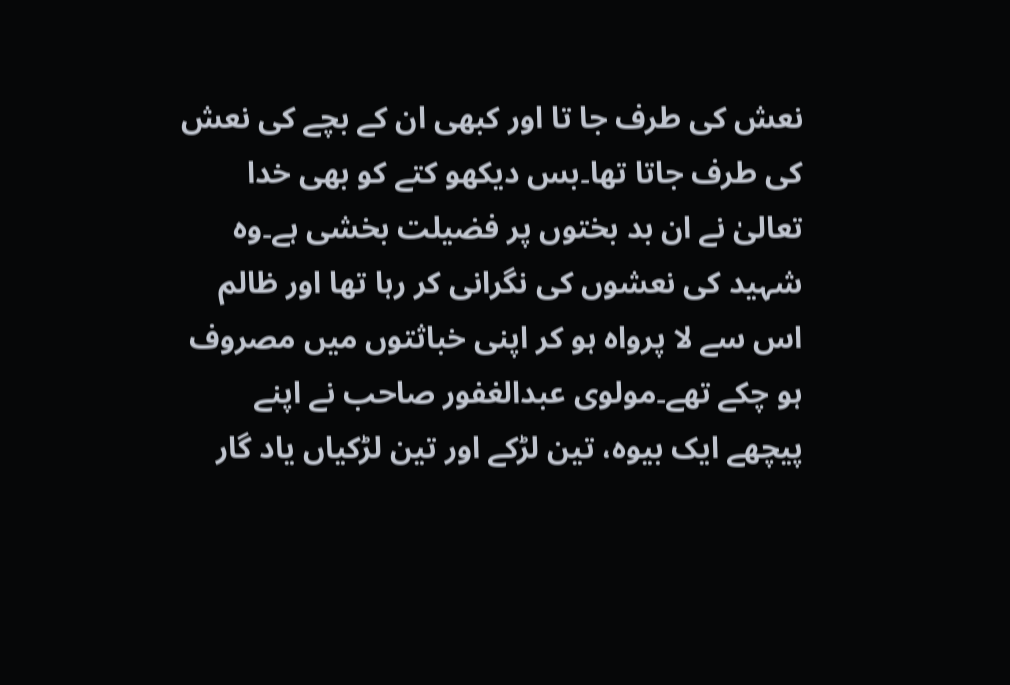نعش کی طرف جا تا اور کبھی ان کے بچے کی نعش کی طرف جاتا تھا۔بس دیکھو کتے کو بھی خدا تعالیٰ نے ان بد بختوں پر فضیلت بخشی ہے۔وہ شہید کی نعشوں کی نگرانی کر رہا تھا اور ظالم اس سے لا پرواہ ہو کر اپنی خباثتوں میں مصروف ہو چکے تھے۔مولوی عبدالغفور صاحب نے اپنے پیچھے ایک بیوہ، تین لڑکے اور تین لڑکیاں یاد گار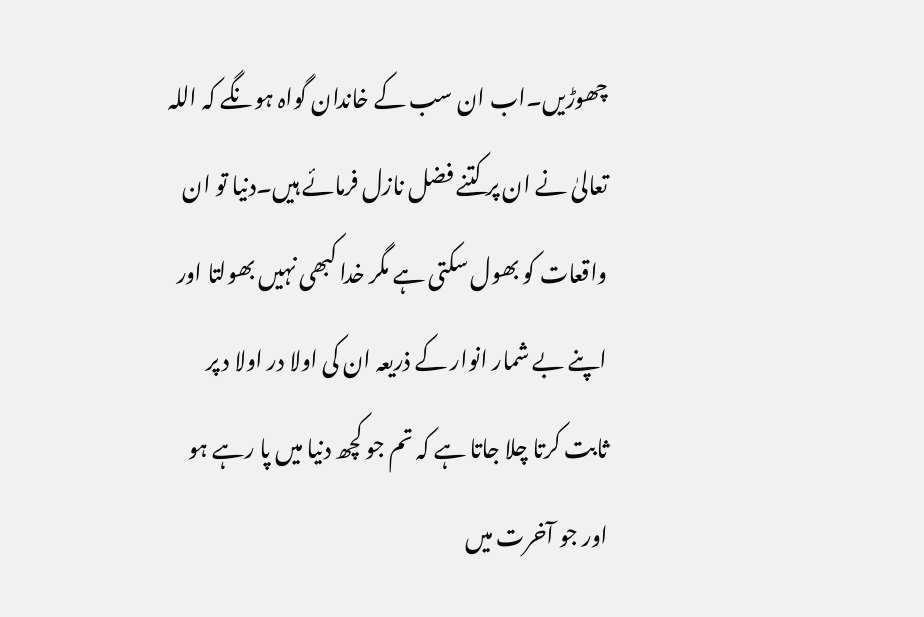چھوڑیں۔اب ان سب کے خاندان گواہ ہونگے کہ اللہ تعالیٰ نے ان پر کتنے فضل نازل فرمائے ہیں۔دنیا تو ان واقعات کو بھول سکتی ہے مگر خدا کبھی نہیں بھولتا اور اپنے بے شمار انوار کے ذریعہ ان کی اولا در اولا د پر ثابت کرتا چلا جاتا ہے کہ تم جو کچھ دنیا میں پا رہے ہو اور جو آخرت میں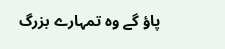پاؤ گے وہ تمہارے بزرگ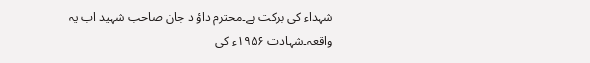شہداء کی برکت ہے۔محترم داؤ د جان صاحب شہید اب یہ واقعہ۔شہادت ۱۹۵۶ء کی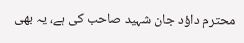محترم داؤد جان شہید صاحب کی ہے، یہ بھی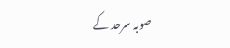صوبہ سرحد کے